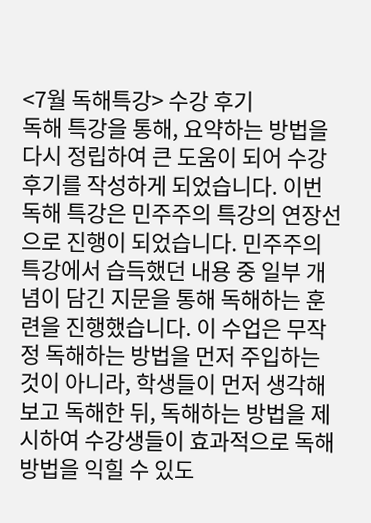<7월 독해특강> 수강 후기
독해 특강을 통해, 요약하는 방법을 다시 정립하여 큰 도움이 되어 수강 후기를 작성하게 되었습니다. 이번 독해 특강은 민주주의 특강의 연장선으로 진행이 되었습니다. 민주주의 특강에서 습득했던 내용 중 일부 개념이 담긴 지문을 통해 독해하는 훈련을 진행했습니다. 이 수업은 무작정 독해하는 방법을 먼저 주입하는 것이 아니라, 학생들이 먼저 생각해 보고 독해한 뒤, 독해하는 방법을 제시하여 수강생들이 효과적으로 독해 방법을 익힐 수 있도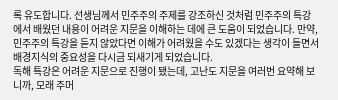록 유도합니다. 선생님께서 민주주의 주제를 강조하신 것처럼 민주주의 특강에서 배웠던 내용이 어려운 지문을 이해하는 데에 큰 도움이 되었습니다. 만약, 민주주의 특강을 듣지 않았다면 이해가 어려웠을 수도 있겠다는 생각이 들면서 배경지식의 중요성을 다시금 되새기게 되었습니다.
독해 특강은 어려운 지문으로 진행이 됐는데, 고난도 지문을 여러번 요약해 보니까, 모래 주머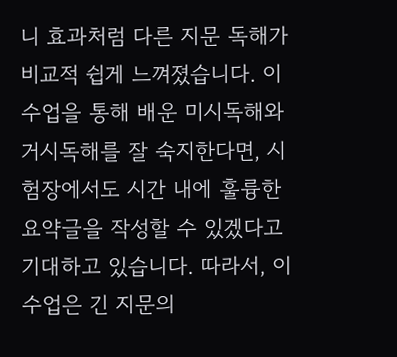니 효과처럼 다른 지문 독해가 비교적 쉽게 느껴졌습니다. 이 수업을 통해 배운 미시독해와 거시독해를 잘 숙지한다면, 시험장에서도 시간 내에 훌륭한 요약글을 작성할 수 있겠다고 기대하고 있습니다. 따라서, 이 수업은 긴 지문의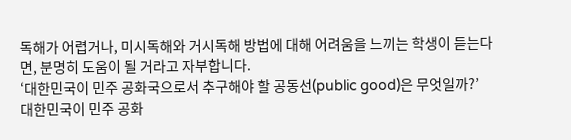독해가 어렵거나, 미시독해와 거시독해 방법에 대해 어려움을 느끼는 학생이 듣는다면, 분명히 도움이 될 거라고 자부합니다.
‘대한민국이 민주 공화국으로서 추구해야 할 공동선(public good)은 무엇일까?’
대한민국이 민주 공화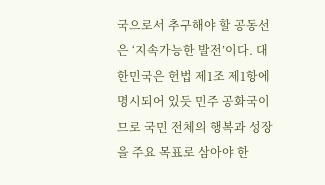국으로서 추구해야 할 공동선은 ‘지속가능한 발전’이다. 대한민국은 헌법 제1조 제1항에 명시되어 있듯 민주 공화국이므로 국민 전체의 행복과 성장을 주요 목표로 삼아야 한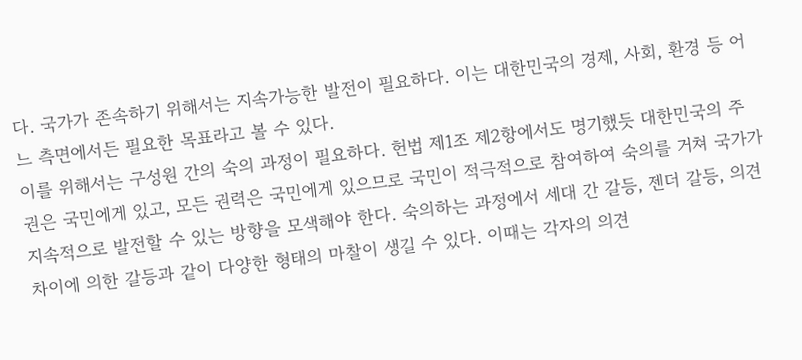다. 국가가 존속하기 위해서는 지속가능한 발전이 필요하다. 이는 대한민국의 경제, 사회, 환경 등 어느 측면에서든 필요한 목표라고 볼 수 있다.
이를 위해서는 구성원 간의 숙의 과정이 필요하다. 헌법 제1조 제2항에서도 명기했듯 대한민국의 주권은 국민에게 있고, 모든 권력은 국민에게 있으므로 국민이 적극적으로 참여하여 숙의를 거쳐 국가가 지속적으로 발전할 수 있는 방향을 모색해야 한다. 숙의하는 과정에서 세대 간 갈등, 젠더 갈등, 의견 차이에 의한 갈등과 같이 다양한 형태의 마찰이 생길 수 있다. 이때는 각자의 의견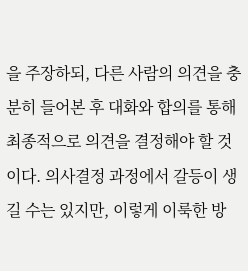을 주장하되, 다른 사람의 의견을 충분히 들어본 후 대화와 합의를 통해 최종적으로 의견을 결정해야 할 것이다. 의사결정 과정에서 갈등이 생길 수는 있지만, 이렇게 이룩한 방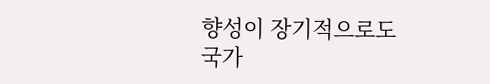향성이 장기적으로도 국가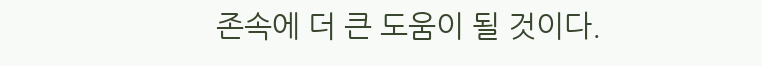존속에 더 큰 도움이 될 것이다.